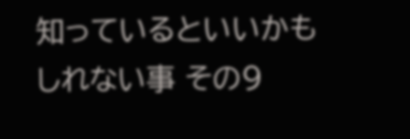知っているといいかもしれない事 その9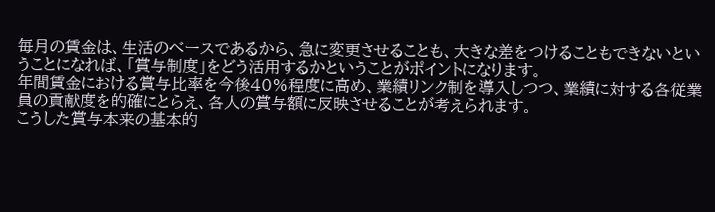毎月の賃金は、生活のべースであるから、急に変更させることも、大きな差をつけることもできないということになれば、「賞与制度」をどう活用するかということがポイントになります。
年間賃金における賞与比率を今後40%程度に高め、業績リンク制を導入しつつ、業績に対する各従業員の貢献度を的確にとらえ、各人の賞与額に反映させることが考えられます。
こうした賞与本来の基本的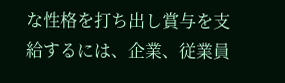な性格を打ち出し賞与を支給するには、企業、従業員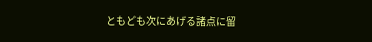ともども次にあげる諸点に留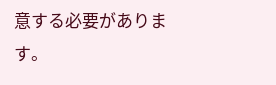意する必要があります。